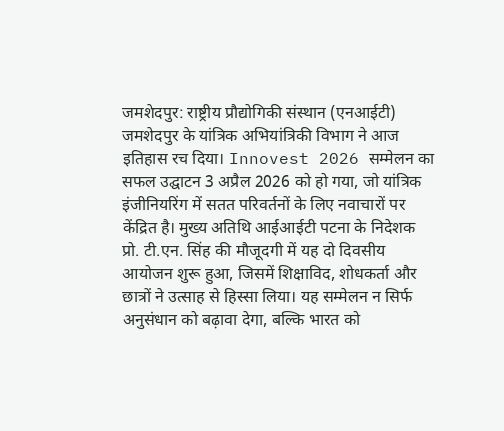जमशेदपुर: राष्ट्रीय प्रौद्योगिकी संस्थान (एनआईटी) जमशेदपुर के यांत्रिक अभियांत्रिकी विभाग ने आज इतिहास रच दिया। Innovest 2026 सम्मेलन का सफल उद्घाटन 3 अप्रैल 2026 को हो गया, जो यांत्रिक इंजीनियरिंग में सतत परिवर्तनों के लिए नवाचारों पर केंद्रित है। मुख्य अतिथि आईआईटी पटना के निदेशक प्रो. टी.एन. सिंह की मौजूदगी में यह दो दिवसीय आयोजन शुरू हुआ, जिसमें शिक्षाविद, शोधकर्ता और छात्रों ने उत्साह से हिस्सा लिया। यह सम्मेलन न सिर्फ अनुसंधान को बढ़ावा देगा, बल्कि भारत को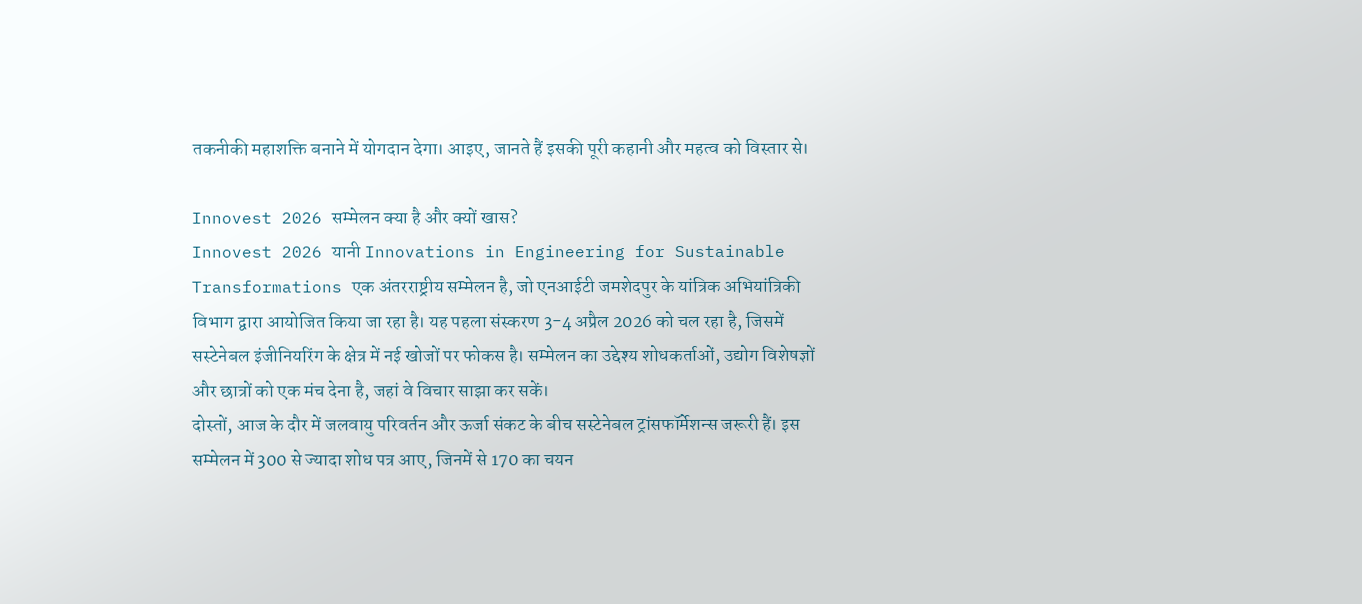तकनीकी महाशक्ति बनाने में योगदान देगा। आइए, जानते हैं इसकी पूरी कहानी और महत्व को विस्तार से।

Innovest 2026 सम्मेलन क्या है और क्यों खास?
Innovest 2026 यानी Innovations in Engineering for Sustainable Transformations एक अंतरराष्ट्रीय सम्मेलन है, जो एनआईटी जमशेदपुर के यांत्रिक अभियांत्रिकी विभाग द्वारा आयोजित किया जा रहा है। यह पहला संस्करण 3-4 अप्रैल 2026 को चल रहा है, जिसमें सस्टेनेबल इंजीनियरिंग के क्षेत्र में नई खोजों पर फोकस है। सम्मेलन का उद्देश्य शोधकर्ताओं, उद्योग विशेषज्ञों और छात्रों को एक मंच देना है, जहां वे विचार साझा कर सकें।
दोस्तों, आज के दौर में जलवायु परिवर्तन और ऊर्जा संकट के बीच सस्टेनेबल ट्रांसफॉर्मेशन्स जरूरी हैं। इस सम्मेलन में 300 से ज्यादा शोध पत्र आए, जिनमें से 170 का चयन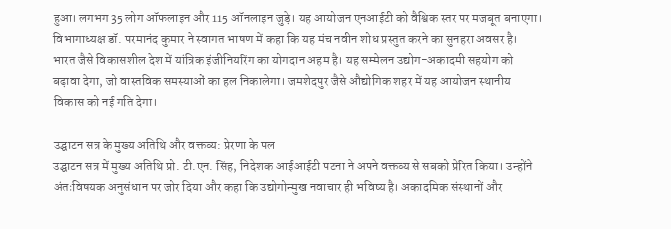हुआ। लगभग 35 लोग ऑफलाइन और 115 ऑनलाइन जुड़े। यह आयोजन एनआईटी को वैश्विक स्तर पर मजबूत बनाएगा। विभागाध्यक्ष डॉ. परमानंद कुमार ने स्वागत भाषण में कहा कि यह मंच नवीन शोध प्रस्तुत करने का सुनहरा अवसर है।
भारत जैसे विकासशील देश में यांत्रिक इंजीनियरिंग का योगदान अहम है। यह सम्मेलन उद्योग-अकादमी सहयोग को बढ़ावा देगा, जो वास्तविक समस्याओं का हल निकालेगा। जमशेदपुर जैसे औद्योगिक शहर में यह आयोजन स्थानीय विकास को नई गति देगा।

उद्घाटन सत्र के मुख्य अतिथि और वक्तव्य: प्रेरणा के पल
उद्घाटन सत्र में मुख्य अतिथि प्रो. टी.एन. सिंह, निदेशक आईआईटी पटना ने अपने वक्तव्य से सबको प्रेरित किया। उन्होंने अंतःविषयक अनुसंधान पर जोर दिया और कहा कि उद्योगोन्मुख नवाचार ही भविष्य है। अकादमिक संस्थानों और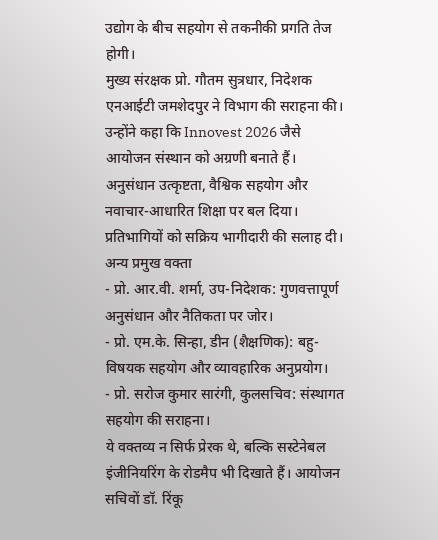उद्योग के बीच सहयोग से तकनीकी प्रगति तेज होगी।
मुख्य संरक्षक प्रो. गौतम सुत्रधार, निदेशक एनआईटी जमशेदपुर ने विभाग की सराहना की। उन्होंने कहा कि Innovest 2026 जैसे आयोजन संस्थान को अग्रणी बनाते हैं। अनुसंधान उत्कृष्टता, वैश्विक सहयोग और नवाचार-आधारित शिक्षा पर बल दिया। प्रतिभागियों को सक्रिय भागीदारी की सलाह दी।
अन्य प्रमुख वक्ता
- प्रो. आर.वी. शर्मा, उप-निदेशक: गुणवत्तापूर्ण अनुसंधान और नैतिकता पर जोर।
- प्रो. एम.के. सिन्हा, डीन (शैक्षणिक): बहु-विषयक सहयोग और व्यावहारिक अनुप्रयोग।
- प्रो. सरोज कुमार सारंगी, कुलसचिव: संस्थागत सहयोग की सराहना।
ये वक्तव्य न सिर्फ प्रेरक थे, बल्कि सस्टेनेबल इंजीनियरिंग के रोडमैप भी दिखाते हैं। आयोजन सचिवों डॉ. रिंकू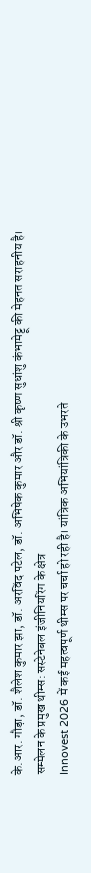के.आर. गौड़ा, डॉ. शैलेश कुमार झा, डॉ. अरविंद पटेल, डॉ. अभिषेक कुमार और डॉ. श्री कृष्ण सुधांशु कंभामेट्टू की मेहनत सराहनीय है।
सम्मेलन के प्रमुख थीम्स: सस्टेनेबल इंजीनियरिंग के क्षेत्र
Innovest 2026 में कई महत्वपूर्ण थीम्स पर चर्चा हो रही है। यांत्रिक अभियांत्रिकी के उभरते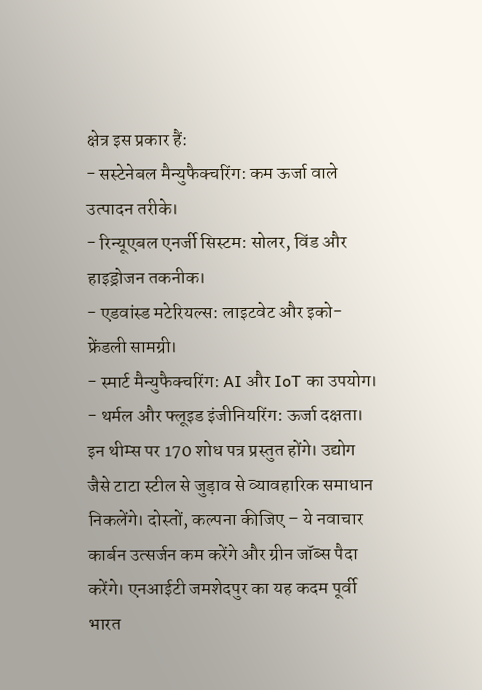क्षेत्र इस प्रकार हैं:
- सस्टेनेबल मैन्युफैक्चरिंग: कम ऊर्जा वाले उत्पादन तरीके।
- रिन्यूएबल एनर्जी सिस्टम: सोलर, विंड और हाइड्रोजन तकनीक।
- एडवांस्ड मटेरियल्स: लाइटवेट और इको-फ्रेंडली सामग्री।
- स्मार्ट मैन्युफैक्चरिंग: AI और IoT का उपयोग।
- थर्मल और फ्लूइड इंजीनियरिंग: ऊर्जा दक्षता।
इन थीम्स पर 170 शोध पत्र प्रस्तुत होंगे। उद्योग जैसे टाटा स्टील से जुड़ाव से व्यावहारिक समाधान निकलेंगे। दोस्तों, कल्पना कीजिए – ये नवाचार कार्बन उत्सर्जन कम करेंगे और ग्रीन जॉब्स पैदा करेंगे। एनआईटी जमशेदपुर का यह कदम पूर्वी भारत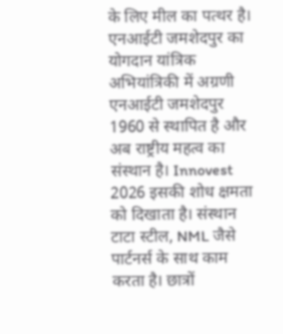के लिए मील का पत्थर है।
एनआईटी जमशेदपुर का योगदान यांत्रिक अभियांत्रिकी में अग्रणी
एनआईटी जमशेदपुर 1960 से स्थापित है और अब राष्ट्रीय महत्व का संस्थान है। Innovest 2026 इसकी शोध क्षमता को दिखाता है। संस्थान टाटा स्टील, NML जैसे पार्टनर्स के साथ काम करता है। छात्रों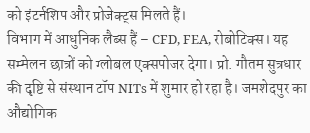को इंटर्नशिप और प्रोजेक्ट्स मिलते हैं।
विभाग में आधुनिक लैब्स हैं – CFD, FEA, रोबोटिक्स। यह सम्मेलन छात्रों को ग्लोबल एक्सपोजर देगा। प्रो. गौतम सुत्रधार की दृष्टि से संस्थान टॉप NITs में शुमार हो रहा है। जमशेदपुर का औद्योगिक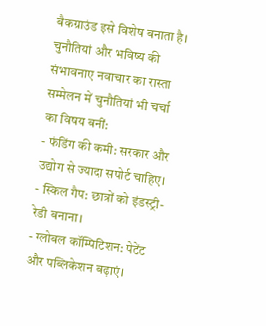बैकग्राउंड इसे विशेष बनाता है।
चुनौतियां और भविष्य की संभावनाए नवाचार का रास्ता
सम्मेलन में चुनौतियां भी चर्चा का विषय बनीं:
- फंडिंग की कमी: सरकार और उद्योग से ज्यादा सपोर्ट चाहिए।
- स्किल गैप: छात्रों को इंडस्ट्री-रेडी बनाना।
- ग्लोबल कॉम्पिटिशन: पेटेंट और पब्लिकेशन बढ़ाएं।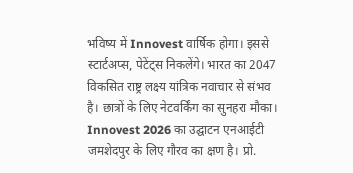भविष्य में Innovest वार्षिक होगा। इससे स्टार्टअप्स, पेटेंट्स निकलेंगे। भारत का 2047 विकसित राष्ट्र लक्ष्य यांत्रिक नवाचार से संभव है। छात्रों के लिए नेटवर्किंग का सुनहरा मौका।
Innovest 2026 का उद्घाटन एनआईटी जमशेदपुर के लिए गौरव का क्षण है। प्रो.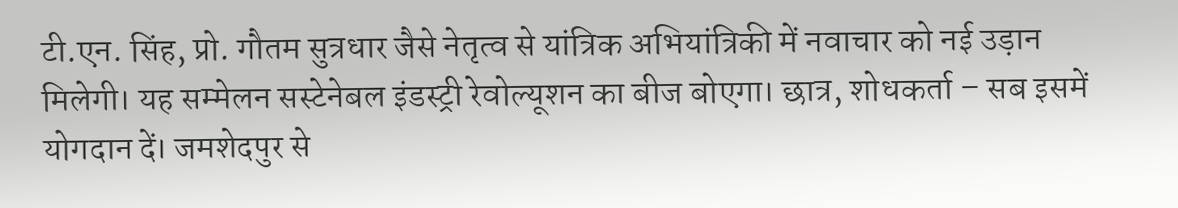टी.एन. सिंह, प्रो. गौतम सुत्रधार जैसे नेतृत्व से यांत्रिक अभियांत्रिकी में नवाचार को नई उड़ान मिलेगी। यह सम्मेलन सस्टेनेबल इंडस्ट्री रेवोल्यूशन का बीज बोएगा। छात्र, शोधकर्ता – सब इसमें योगदान दें। जमशेदपुर से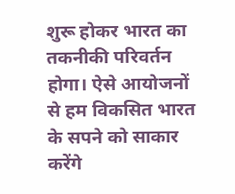शुरू होकर भारत का तकनीकी परिवर्तन होगा। ऐसे आयोजनों से हम विकसित भारत के सपने को साकार करेंगे